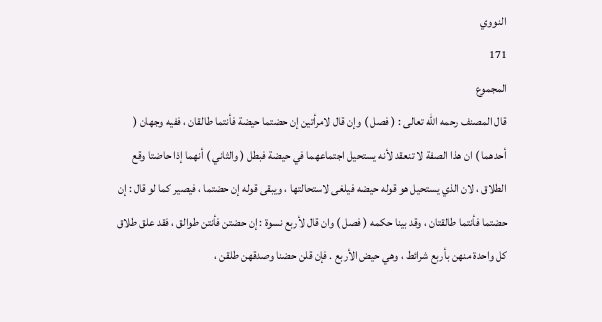النووي
171
المجموع
قال المصنف رحمه الله تعالى : ( فصل ) وإن قال لامرأتين إن حضتما حيضة فأنتما طالقان ، ففيه وجهان ( أحدهما ) ان هذا الصفة لا تنعقد لأنه يستحيل اجتماعهما في حيضة فبطل ( والثاني ) أنهما إذا حاضتا وقع الطلاق ، لان الذي يستحيل هو قوله حيضه فيلغى لاستحالتها ، ويبقى قوله إن حضتما ، فيصير كما لو قال : إن حضتما فأنتما طالقتان ، وقد بينا حكمه ( فصل ) وان قال لأربع نسوة : إن حضتن فأنتن طوالق ، فقد علق طلاق كل واحدة منهن بأربع شرائط ، وهي حيض الأربع . فإن قلن حضنا وصدقهن طلقن ،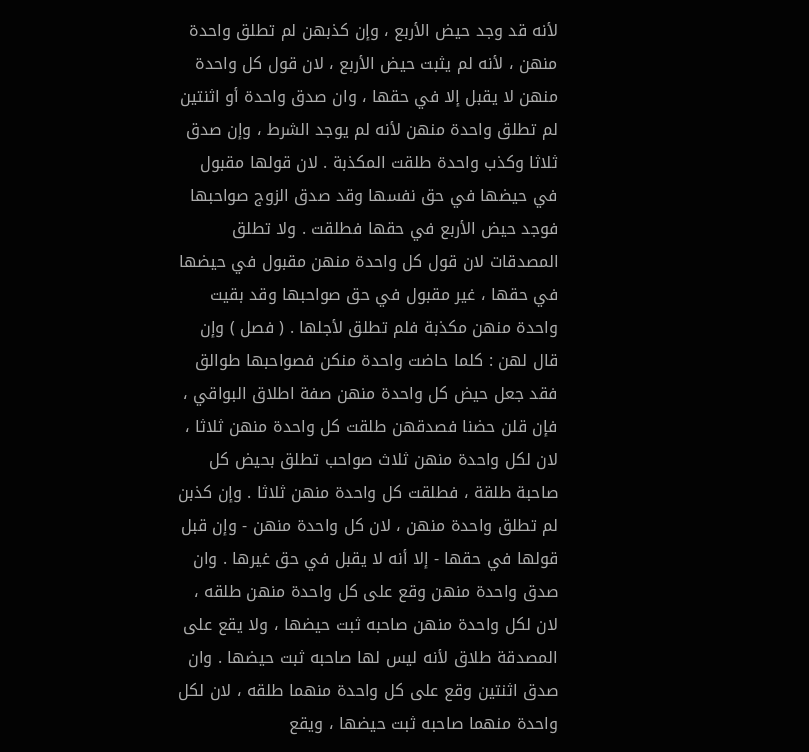لأنه قد وجد حيض الأربع ، وإن كذبهن لم تطلق واحدة منهن ، لأنه لم يثبت حيض الأربع ، لان قول كل واحدة منهن لا يقبل إلا في حقها ، وان صدق واحدة أو اثنتين لم تطلق واحدة منهن لأنه لم يوجد الشرط ، وإن صدق ثلاثا وكذب واحدة طلقت المكذبة . لان قولها مقبول في حيضها في حق نفسها وقد صدق الزوج صواحبها فوجد حيض الأربع في حقها فطلقت . ولا تطلق المصدقات لان قول كل واحدة منهن مقبول في حيضها في حقها ، غير مقبول في حق صواحبها وقد بقيت واحدة منهن مكذبة فلم تطلق لأجلها . ( فصل ) وإن قال لهن : كلما حاضت واحدة منكن فصواحبها طوالق فقد جعل حيض كل واحدة منهن صفة اطلاق البواقي ، فإن قلن حضنا فصدقهن طلقت كل واحدة منهن ثلاثا ، لان لكل واحدة منهن ثلاث صواحب تطلق بحيض كل صاحبة طلقة ، فطلقت كل واحدة منهن ثلاثا . وإن كذبن لم تطلق واحدة منهن ، لان كل واحدة منهن - وإن قبل قولها في حقها - إلا أنه لا يقبل في حق غيرها . وان صدق واحدة منهن وقع على كل واحدة منهن طلقه ، لان لكل واحدة منهن صاحبه ثبت حيضها ، ولا يقع على المصدقة طلاق لأنه ليس لها صاحبه ثبت حيضها . وان صدق اثنتين وقع على كل واحدة منهما طلقه ، لان لكل واحدة منهما صاحبه ثبت حيضها ، ويقع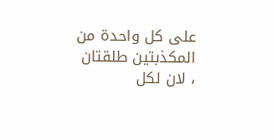على كل واحدة من المكذبتين طلقتان ، لان لكل